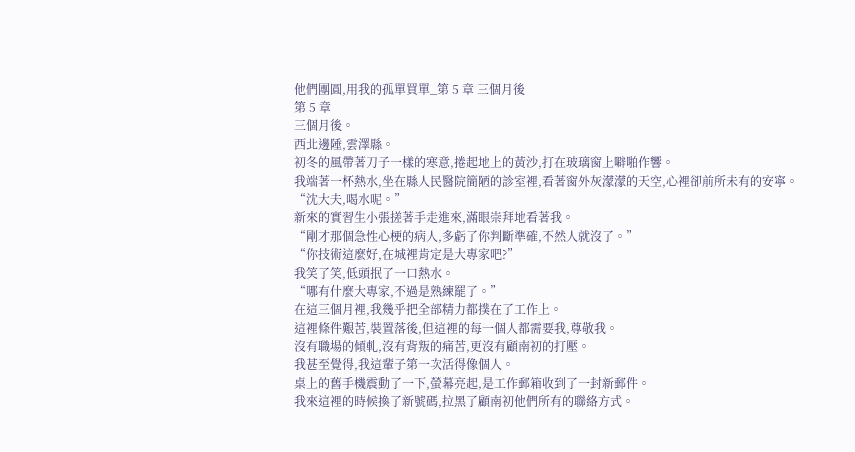他們團圓,用我的孤單買單_第 5 章 三個月後
第 5 章
三個月後。
西北邊陲,雲澤縣。
初冬的風帶著刀子一樣的寒意,捲起地上的黃沙,打在玻璃窗上噼啪作響。
我端著一杯熱水,坐在縣人民醫院簡陋的診室裡,看著窗外灰濛濛的天空,心裡卻前所未有的安寧。
“沈大夫,喝水呢。”
新來的實習生小張搓著手走進來,滿眼崇拜地看著我。
“剛才那個急性心梗的病人,多虧了你判斷準確,不然人就沒了。”
“你技術這麼好,在城裡肯定是大專家吧?”
我笑了笑,低頭抿了一口熱水。
“哪有什麼大專家,不過是熟練罷了。”
在這三個月裡,我幾乎把全部精力都撲在了工作上。
這裡條件艱苦,裝置落後,但這裡的每一個人都需要我,尊敬我。
沒有職場的傾軋,沒有背叛的痛苦,更沒有顧南初的打壓。
我甚至覺得,我這輩子第一次活得像個人。
桌上的舊手機震動了一下,螢幕亮起,是工作郵箱收到了一封新郵件。
我來這裡的時候換了新號碼,拉黑了顧南初他們所有的聯絡方式。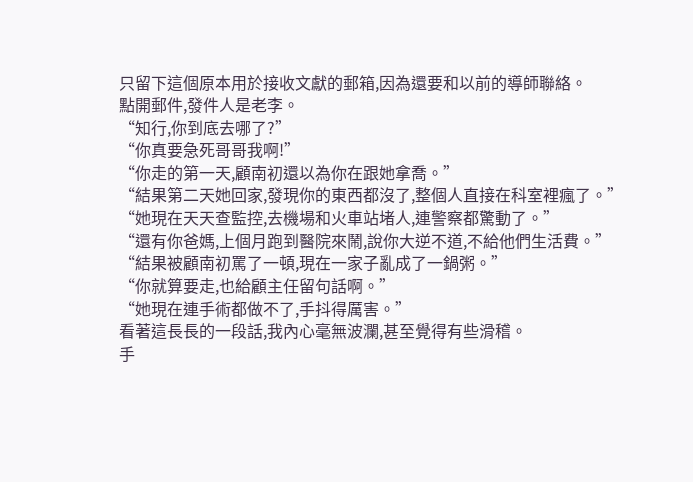只留下這個原本用於接收文獻的郵箱,因為還要和以前的導師聯絡。
點開郵件,發件人是老李。
“知行,你到底去哪了?”
“你真要急死哥哥我啊!”
“你走的第一天,顧南初還以為你在跟她拿喬。”
“結果第二天她回家,發現你的東西都沒了,整個人直接在科室裡瘋了。”
“她現在天天查監控,去機場和火車站堵人,連警察都驚動了。”
“還有你爸媽,上個月跑到醫院來鬧,說你大逆不道,不給他們生活費。”
“結果被顧南初罵了一頓,現在一家子亂成了一鍋粥。”
“你就算要走,也給顧主任留句話啊。”
“她現在連手術都做不了,手抖得厲害。”
看著這長長的一段話,我內心毫無波瀾,甚至覺得有些滑稽。
手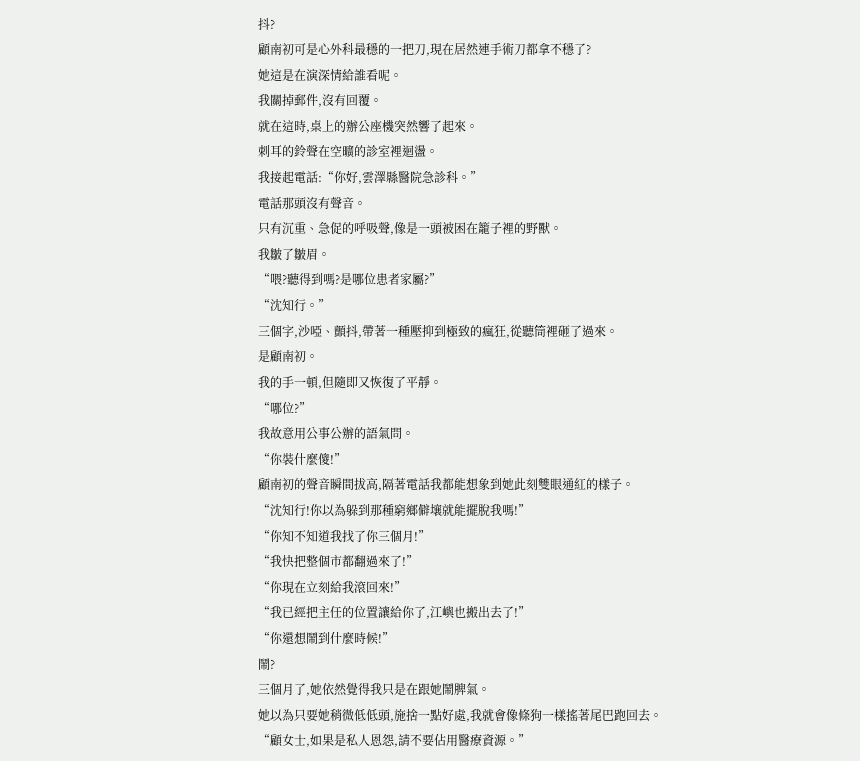抖?
顧南初可是心外科最穩的一把刀,現在居然連手術刀都拿不穩了?
她這是在演深情給誰看呢。
我關掉郵件,沒有回覆。
就在這時,桌上的辦公座機突然響了起來。
刺耳的鈴聲在空曠的診室裡迴盪。
我接起電話:“你好,雲澤縣醫院急診科。”
電話那頭沒有聲音。
只有沉重、急促的呼吸聲,像是一頭被困在籠子裡的野獸。
我皺了皺眉。
“喂?聽得到嗎?是哪位患者家屬?”
“沈知行。”
三個字,沙啞、顫抖,帶著一種壓抑到極致的瘋狂,從聽筒裡砸了過來。
是顧南初。
我的手一頓,但隨即又恢復了平靜。
“哪位?”
我故意用公事公辦的語氣問。
“你裝什麼傻!”
顧南初的聲音瞬間拔高,隔著電話我都能想象到她此刻雙眼通紅的樣子。
“沈知行!你以為躲到那種窮鄉僻壤就能擺脫我嗎!”
“你知不知道我找了你三個月!”
“我快把整個市都翻過來了!”
“你現在立刻給我滾回來!”
“我已經把主任的位置讓給你了,江嶼也搬出去了!”
“你還想鬧到什麼時候!”
鬧?
三個月了,她依然覺得我只是在跟她鬧脾氣。
她以為只要她稍微低低頭,施捨一點好處,我就會像條狗一樣搖著尾巴跑回去。
“顧女士,如果是私人恩怨,請不要佔用醫療資源。”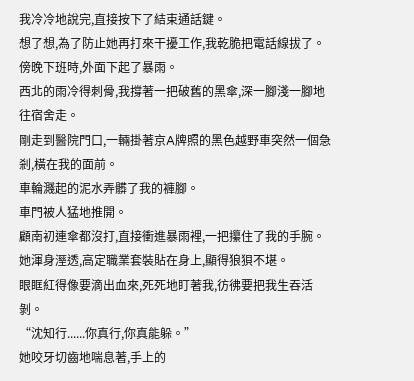我冷冷地說完,直接按下了結束通話鍵。
想了想,為了防止她再打來干擾工作,我乾脆把電話線拔了。
傍晚下班時,外面下起了暴雨。
西北的雨冷得刺骨,我撐著一把破舊的黑傘,深一腳淺一腳地往宿舍走。
剛走到醫院門口,一輛掛著京A牌照的黑色越野車突然一個急剎,橫在我的面前。
車輪濺起的泥水弄髒了我的褲腳。
車門被人猛地推開。
顧南初連傘都沒打,直接衝進暴雨裡,一把攥住了我的手腕。
她渾身溼透,高定職業套裝貼在身上,顯得狼狽不堪。
眼眶紅得像要滴出血來,死死地盯著我,彷彿要把我生吞活剝。
“沈知行......你真行,你真能躲。”
她咬牙切齒地喘息著,手上的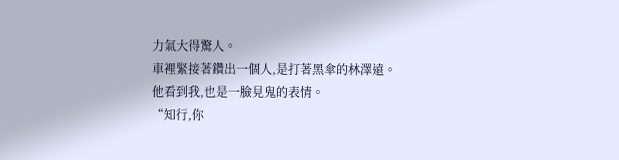力氣大得驚人。
車裡緊接著鑽出一個人,是打著黑傘的林澤遠。
他看到我,也是一臉見鬼的表情。
“知行,你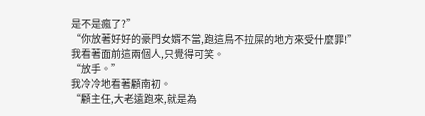是不是瘋了?”
“你放著好好的豪門女婿不當,跑這鳥不拉屎的地方來受什麼罪!”
我看著面前這兩個人,只覺得可笑。
“放手。”
我冷冷地看著顧南初。
“顧主任,大老遠跑來,就是為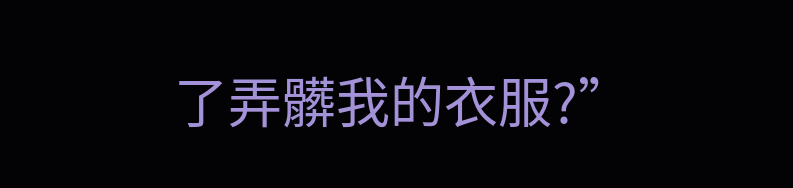了弄髒我的衣服?”